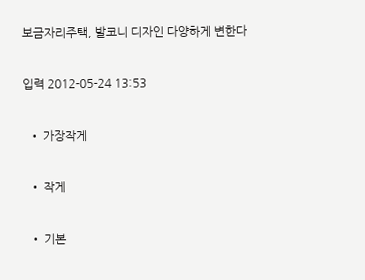보금자리주택, 발코니 디자인 다양하게 변한다

입력 2012-05-24 13:53

  • 가장작게

  • 작게

  • 기본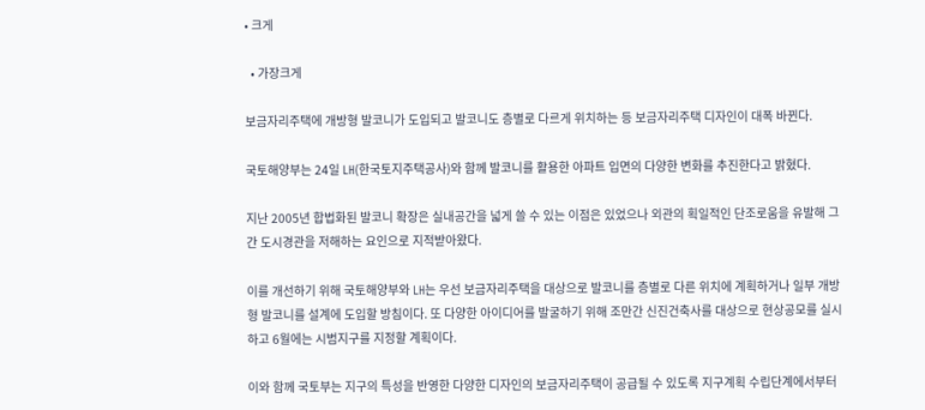• 크게

  • 가장크게

보금자리주택에 개방형 발코니가 도입되고 발코니도 층별로 다르게 위치하는 등 보금자리주택 디자인이 대폭 바뀐다.

국토해양부는 24일 LH(한국토지주택공사)와 함께 발코니를 활용한 아파트 입면의 다양한 변화를 추진한다고 밝혔다.

지난 2005년 합법화된 발코니 확장은 실내공간을 넓게 쓸 수 있는 이점은 있었으나 외관의 획일적인 단조로움을 유발해 그간 도시경관을 저해하는 요인으로 지적받아왔다.

이를 개선하기 위해 국토해양부와 LH는 우선 보금자리주택을 대상으로 발코니를 층별로 다른 위치에 계획하거나 일부 개방형 발코니를 설계에 도입할 방침이다. 또 다양한 아이디어를 발굴하기 위해 조만간 신진건축사를 대상으로 현상공모를 실시하고 6월에는 시범지구를 지정할 계획이다.

이와 함께 국토부는 지구의 특성을 반영한 다양한 디자인의 보금자리주택이 공급될 수 있도록 지구계획 수립단계에서부터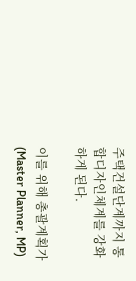주택건설단계까지 통합디자인체계를 강화하게 된다.

이를 위해 총괄계획가(Master Planner, MP)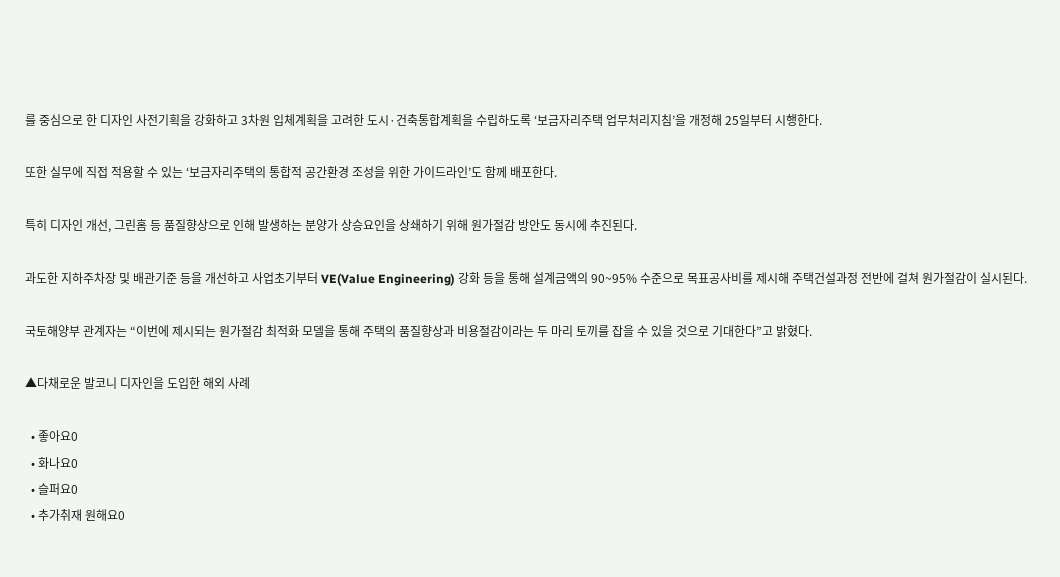를 중심으로 한 디자인 사전기획을 강화하고 3차원 입체계획을 고려한 도시·건축통합계획을 수립하도록 ‘보금자리주택 업무처리지침’을 개정해 25일부터 시행한다.

또한 실무에 직접 적용할 수 있는 ‘보금자리주택의 통합적 공간환경 조성을 위한 가이드라인’도 함께 배포한다.

특히 디자인 개선, 그린홈 등 품질향상으로 인해 발생하는 분양가 상승요인을 상쇄하기 위해 원가절감 방안도 동시에 추진된다.

과도한 지하주차장 및 배관기준 등을 개선하고 사업초기부터 VE(Value Engineering) 강화 등을 통해 설계금액의 90~95% 수준으로 목표공사비를 제시해 주택건설과정 전반에 걸쳐 원가절감이 실시된다.

국토해양부 관계자는 “이번에 제시되는 원가절감 최적화 모델을 통해 주택의 품질향상과 비용절감이라는 두 마리 토끼를 잡을 수 있을 것으로 기대한다”고 밝혔다.

▲다채로운 발코니 디자인을 도입한 해외 사례

  • 좋아요0
  • 화나요0
  • 슬퍼요0
  • 추가취재 원해요0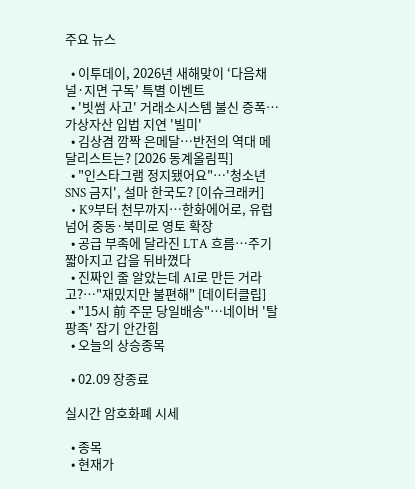주요 뉴스

  • 이투데이, 2026년 새해맞이 ‘다음채널·지면 구독’ 특별 이벤트
  • '빗썸 사고' 거래소시스템 불신 증폭…가상자산 입법 지연 '빌미'
  • 김상겸 깜짝 은메달…반전의 역대 메달리스트는? [2026 동계올림픽]
  • "인스타그램 정지됐어요"⋯'청소년 SNS 금지', 설마 한국도? [이슈크래커]
  • K9부터 천무까지…한화에어로, 유럽 넘어 중동·북미로 영토 확장
  • 공급 부족에 달라진 LTA 흐름⋯주기 짧아지고 갑을 뒤바꼈다
  • 진짜인 줄 알았는데 AI로 만든 거라고?…"재밌지만 불편해" [데이터클립]
  • "15시 前 주문 당일배송"…네이버 '탈팡족' 잡기 안간힘
  • 오늘의 상승종목

  • 02.09 장종료

실시간 암호화폐 시세

  • 종목
  • 현재가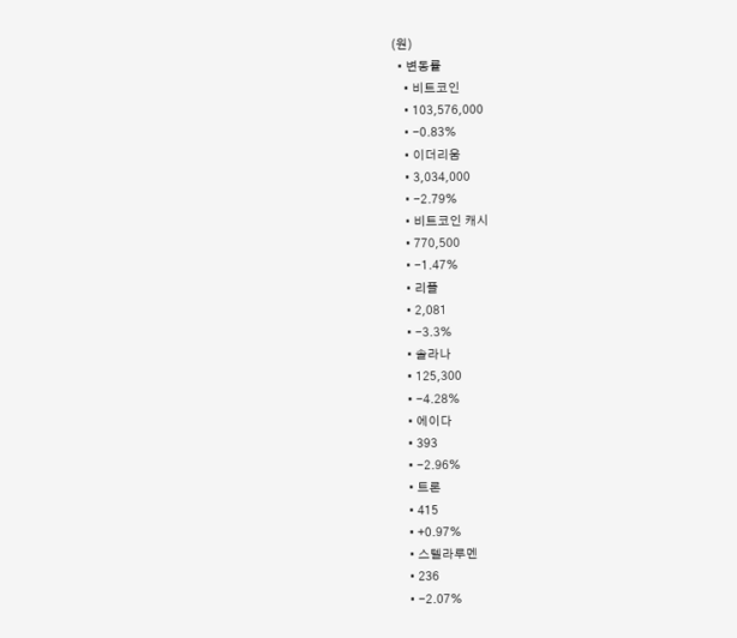(원)
  • 변동률
    • 비트코인
    • 103,576,000
    • -0.83%
    • 이더리움
    • 3,034,000
    • -2.79%
    • 비트코인 캐시
    • 770,500
    • -1.47%
    • 리플
    • 2,081
    • -3.3%
    • 솔라나
    • 125,300
    • -4.28%
    • 에이다
    • 393
    • -2.96%
    • 트론
    • 415
    • +0.97%
    • 스텔라루멘
    • 236
    • -2.07%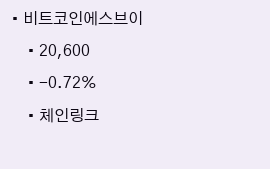• 비트코인에스브이
    • 20,600
    • -0.72%
    • 체인링크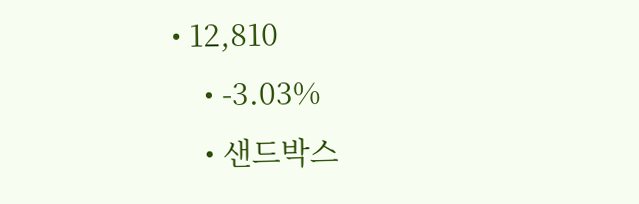• 12,810
    • -3.03%
    • 샌드박스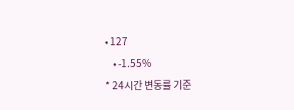• 127
    • -1.55%
* 24시간 변동률 기준